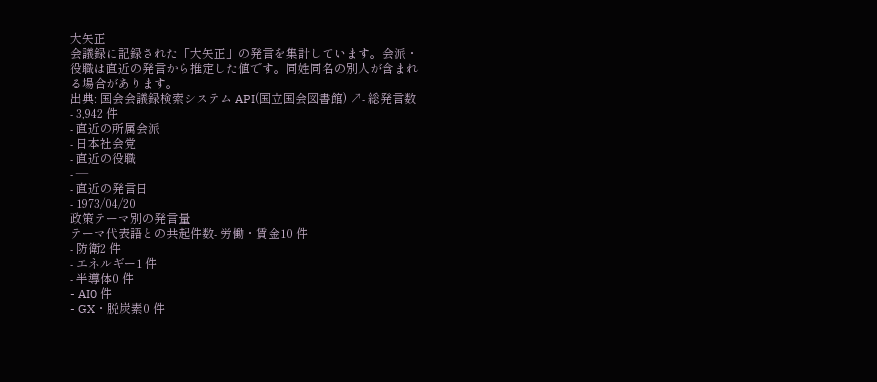大矢正
会議録に記録された「大矢正」の発言を集計しています。会派・役職は直近の発言から推定した値です。同姓同名の別人が含まれる場合があります。
出典: 国会会議録検索システム API(国立国会図書館) ↗- 総発言数
- 3,942 件
- 直近の所属会派
- 日本社会党
- 直近の役職
- —
- 直近の発言日
- 1973/04/20
政策テーマ別の発言量
テーマ代表語との共起件数- 労働・賃金10 件
- 防衛2 件
- エネルギー1 件
- 半導体0 件
- AI0 件
- GX・脱炭素0 件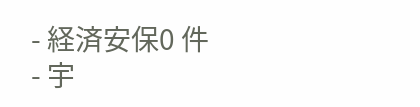- 経済安保0 件
- 宇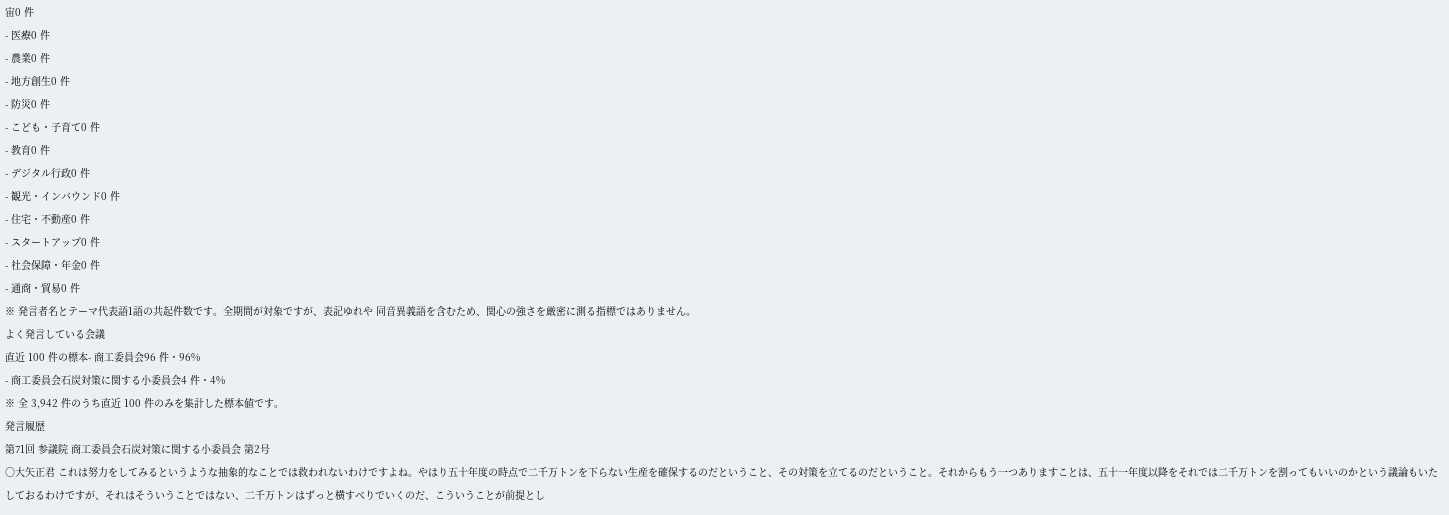宙0 件
- 医療0 件
- 農業0 件
- 地方創生0 件
- 防災0 件
- こども・子育て0 件
- 教育0 件
- デジタル行政0 件
- 観光・インバウンド0 件
- 住宅・不動産0 件
- スタートアップ0 件
- 社会保障・年金0 件
- 通商・貿易0 件
※ 発言者名とテーマ代表語1語の共起件数です。全期間が対象ですが、表記ゆれや 同音異義語を含むため、関心の強さを厳密に測る指標ではありません。
よく発言している会議
直近 100 件の標本- 商工委員会96 件・96%
- 商工委員会石炭対策に関する小委員会4 件・4%
※ 全 3,942 件のうち直近 100 件のみを集計した標本値です。
発言履歴
第71回 参議院 商工委員会石炭対策に関する小委員会 第2号
○大矢正君 これは努力をしてみるというような抽象的なことでは救われないわけですよね。やはり五十年度の時点で二千万トンを下らない生産を確保するのだということ、その対策を立てるのだということ。それからもう一つありますことは、五十一年度以降をそれでは二千万トンを割ってもいいのかという議論もいたしておるわけですが、それはそういうことではない、二千万トンはずっと横すべりでいくのだ、こういうことが前提とし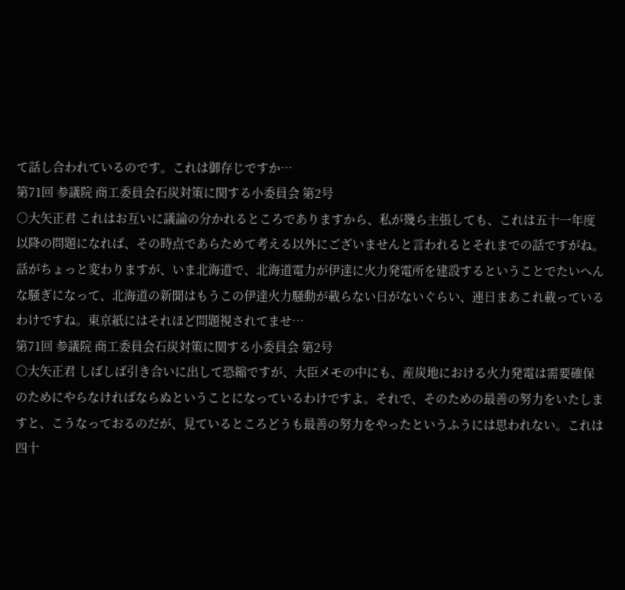て話し合われているのです。これは御存じですか…
第71回 参議院 商工委員会石炭対策に関する小委員会 第2号
○大矢正君 これはお互いに議論の分かれるところでありますから、私が幾ら主張しても、これは五十一年度以降の問題になれば、その時点であらためて考える以外にございませんと言われるとそれまでの話ですがね。 話がちょっと変わりますが、いま北海道で、北海道電力が伊達に火力発電所を建設するということでたいへんな騒ぎになって、北海道の新聞はもうこの伊達火力騒動が載らない日がないぐらい、連日まあこれ載っているわけですね。東京紙にはそれほど問題視されてませ…
第71回 参議院 商工委員会石炭対策に関する小委員会 第2号
○大矢正君 しばしば引き合いに出して恐縮ですが、大臣メモの中にも、産炭地における火力発電は需要確保のためにやらなければならぬということになっているわけですよ。それで、そのための最善の努力をいたしますと、こうなっておるのだが、見ているところどうも最善の努力をやったというふうには思われない。これは四十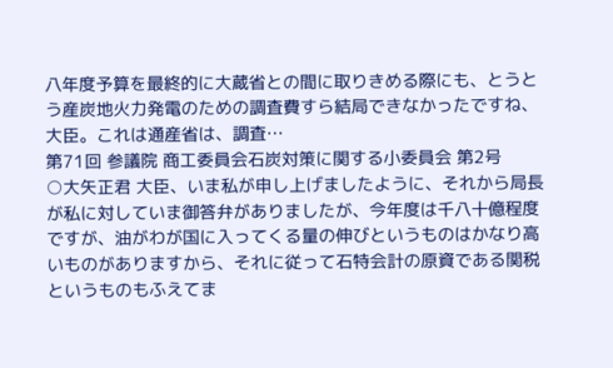八年度予算を最終的に大蔵省との間に取りきめる際にも、とうとう産炭地火力発電のための調査費すら結局できなかったですね、大臣。これは通産省は、調査…
第71回 参議院 商工委員会石炭対策に関する小委員会 第2号
○大矢正君 大臣、いま私が申し上げましたように、それから局長が私に対していま御答弁がありましたが、今年度は千八十億程度ですが、油がわが国に入ってくる量の伸びというものはかなり高いものがありますから、それに従って石特会計の原資である関税というものもふえてま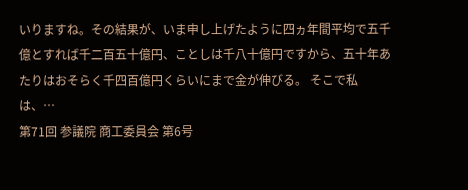いりますね。その結果が、いま申し上げたように四ヵ年間平均で五千億とすれば千二百五十億円、ことしは千八十億円ですから、五十年あたりはおそらく千四百億円くらいにまで金が伸びる。 そこで私は、…
第71回 参議院 商工委員会 第6号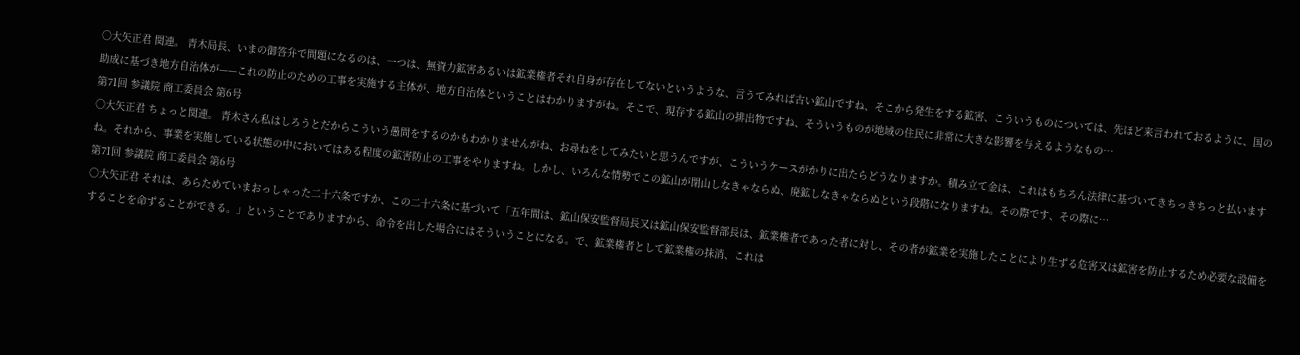○大矢正君 関連。 青木局長、いまの御答弁で問題になるのは、一つは、無資力鉱害あるいは鉱業権者それ自身が存在してないというような、言うてみれば古い鉱山ですね、そこから発生をする鉱害、こういうものについては、先ほど来言われておるように、国の助成に基づき地方自治体が——これの防止のための工事を実施する主体が、地方自治体ということはわかりますがね。そこで、現存する鉱山の排出物ですね、そういうものが地域の住民に非常に大きな影響を与えるようなもの…
第71回 参議院 商工委員会 第6号
○大矢正君 ちょっと関連。 青木さん私はしろうとだからこういう愚問をするのかもわかりませんがね、お尋ねをしてみたいと思うんですが、こういうケースがかりに出たらどうなりますか。積み立て金は、これはもちろん法律に基づいてきちっきちっと払いますね。それから、事業を実施している状態の中においてはある程度の鉱害防止の工事をやりますね。しかし、いろんな情勢でこの鉱山が閉山しなきゃならぬ、廃鉱しなきゃならぬという段階になりますね。その際です、その際に…
第71回 参議院 商工委員会 第6号
○大矢正君 それは、あらためていまおっしゃった二十六条ですか、この二十六条に基づいて「五年間は、鉱山保安監督局長又は鉱山保安監督部長は、鉱業権者であった者に対し、その者が鉱業を実施したことにより生ずる危害又は鉱害を防止するため必要な設備をすることを命ずることができる。」ということでありますから、命令を出した場合にはそういうことになる。で、鉱業権者として鉱業権の抹消、これは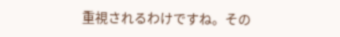重視されるわけですね。その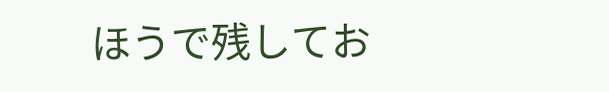ほうで残してお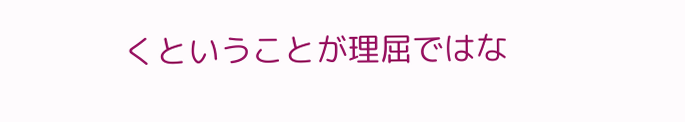くということが理屈ではな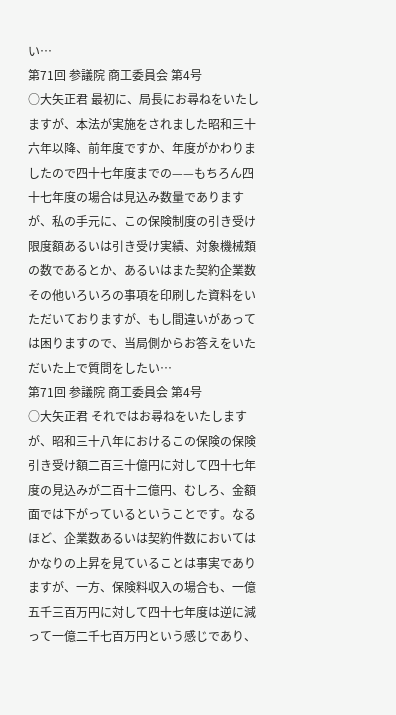い…
第71回 参議院 商工委員会 第4号
○大矢正君 最初に、局長にお尋ねをいたしますが、本法が実施をされました昭和三十六年以降、前年度ですか、年度がかわりましたので四十七年度までの——もちろん四十七年度の場合は見込み数量でありますが、私の手元に、この保険制度の引き受け限度額あるいは引き受け実績、対象機械類の数であるとか、あるいはまた契約企業数その他いろいろの事項を印刷した資料をいただいておりますが、もし間違いがあっては困りますので、当局側からお答えをいただいた上で質問をしたい…
第71回 参議院 商工委員会 第4号
○大矢正君 それではお尋ねをいたしますが、昭和三十八年におけるこの保険の保険引き受け額二百三十億円に対して四十七年度の見込みが二百十二億円、むしろ、金額面では下がっているということです。なるほど、企業数あるいは契約件数においてはかなりの上昇を見ていることは事実でありますが、一方、保険料収入の場合も、一億五千三百万円に対して四十七年度は逆に減って一億二千七百万円という感じであり、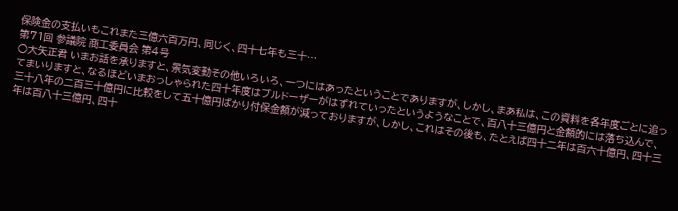保険金の支払いもこれまた三億六百万円、同じく、四十七年も三十…
第71回 参議院 商工委員会 第4号
○大矢正君 いまお話を承りますと、景気変動その他いろいろ、一つにはあったということでありますが、しかし、まあ私は、この資料を各年度ごとに追ってまいりますと、なるほどいまおっしゃられた四十年度はブルドーザーがはずれていったというようなことで、百八十三億円と金額的には落ち込んで、三十八年の二百三十億円に比較をして五十億円ばかり付保金額が減っておりますが、しかし、これはその後も、たとえば四十二年は百六十億円、四十三年は百八十三億円、四十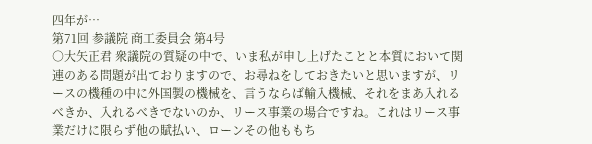四年が…
第71回 参議院 商工委員会 第4号
○大矢正君 衆議院の質疑の中で、いま私が申し上げたことと本質において関連のある問題が出ておりますので、お尋ねをしておきたいと思いますが、リースの機種の中に外国製の機械を、言うならば輸入機械、それをまあ入れるべきか、入れるべきでないのか、リース事業の場合ですね。これはリース事業だけに限らず他の賦払い、ローンその他ももち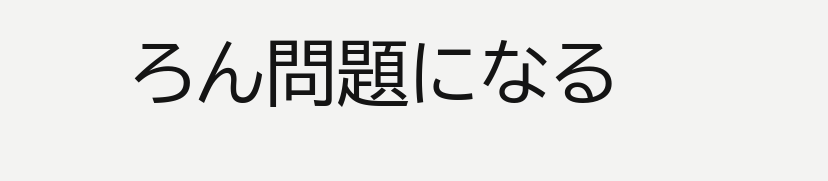ろん問題になる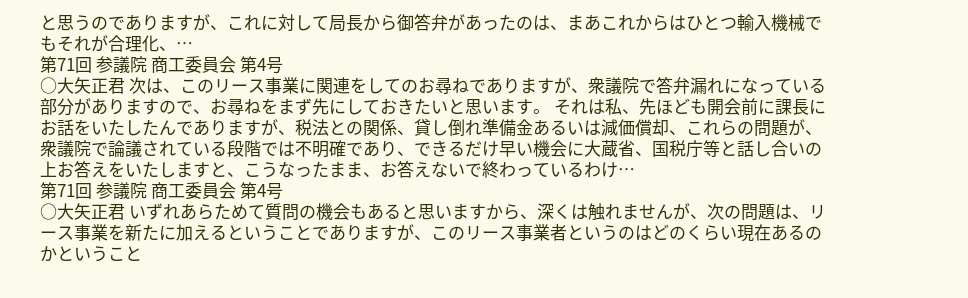と思うのでありますが、これに対して局長から御答弁があったのは、まあこれからはひとつ輸入機械でもそれが合理化、…
第71回 参議院 商工委員会 第4号
○大矢正君 次は、このリース事業に関連をしてのお尋ねでありますが、衆議院で答弁漏れになっている部分がありますので、お尋ねをまず先にしておきたいと思います。 それは私、先ほども開会前に課長にお話をいたしたんでありますが、税法との関係、貸し倒れ準備金あるいは減価償却、これらの問題が、衆議院で論議されている段階では不明確であり、できるだけ早い機会に大蔵省、国税庁等と話し合いの上お答えをいたしますと、こうなったまま、お答えないで終わっているわけ…
第71回 参議院 商工委員会 第4号
○大矢正君 いずれあらためて質問の機会もあると思いますから、深くは触れませんが、次の問題は、リース事業を新たに加えるということでありますが、このリース事業者というのはどのくらい現在あるのかということ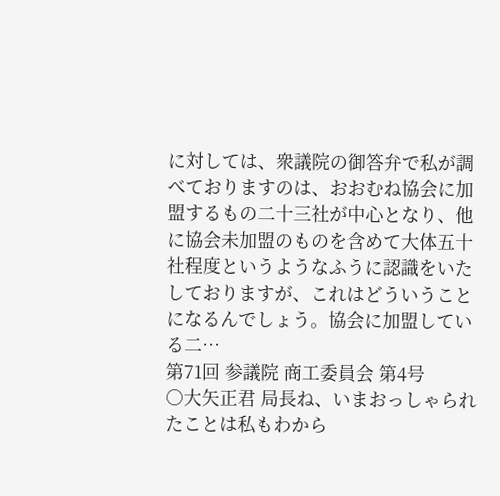に対しては、衆議院の御答弁で私が調べておりますのは、おおむね協会に加盟するもの二十三社が中心となり、他に協会未加盟のものを含めて大体五十社程度というようなふうに認識をいたしておりますが、これはどういうことになるんでしょう。協会に加盟している二…
第71回 参議院 商工委員会 第4号
○大矢正君 局長ね、いまおっしゃられたことは私もわから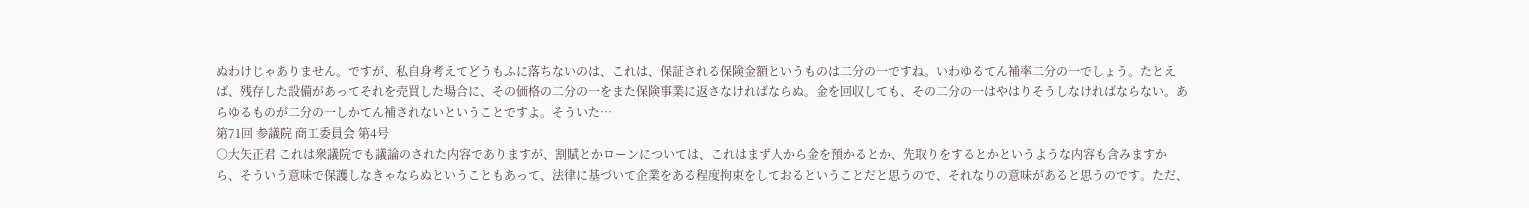ぬわけじゃありません。ですが、私自身考えてどうもふに落ちないのは、これは、保証される保険金額というものは二分の一ですね。いわゆるてん補率二分の一でしょう。たとえば、残存した設備があってそれを売買した場合に、その価格の二分の一をまた保険事業に返さなければならぬ。金を回収しても、その二分の一はやはりそうしなければならない。あらゆるものが二分の一しかてん補されないということですよ。そういた…
第71回 参議院 商工委員会 第4号
○大矢正君 これは衆議院でも議論のされた内容でありますが、割賦とかローンについては、これはまず人から金を預かるとか、先取りをするとかというような内容も含みますから、そういう意味で保護しなきゃならぬということもあって、法律に基づいて企業をある程度拘束をしておるということだと思うので、それなりの意味があると思うのです。ただ、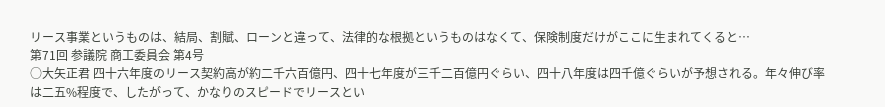リース事業というものは、結局、割賦、ローンと違って、法律的な根拠というものはなくて、保険制度だけがここに生まれてくると…
第71回 参議院 商工委員会 第4号
○大矢正君 四十六年度のリース契約高が約二千六百億円、四十七年度が三千二百億円ぐらい、四十八年度は四千億ぐらいが予想される。年々伸び率は二五%程度で、したがって、かなりのスピードでリースとい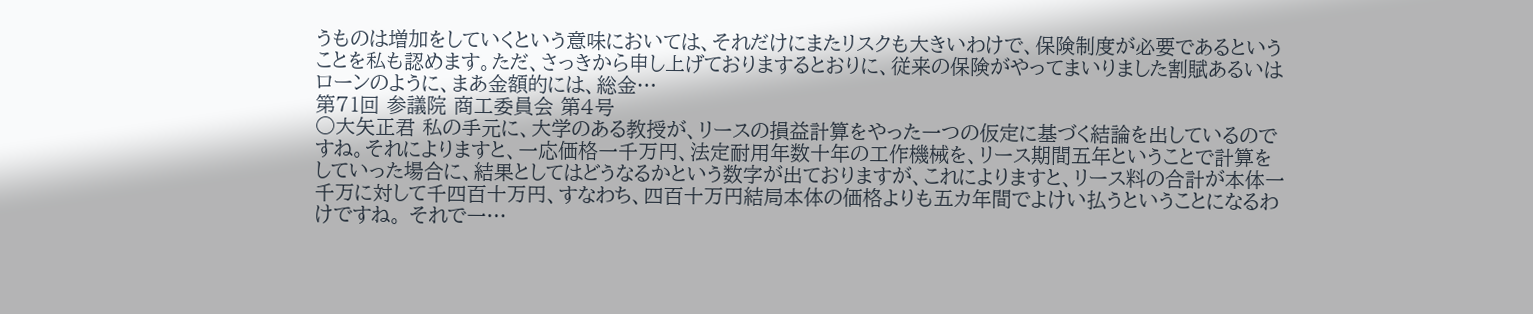うものは増加をしていくという意味においては、それだけにまたリスクも大きいわけで、保険制度が必要であるということを私も認めます。ただ、さっきから申し上げておりまするとおりに、従来の保険がやってまいりました割賦あるいはローンのように、まあ金額的には、総金…
第71回 参議院 商工委員会 第4号
○大矢正君 私の手元に、大学のある教授が、リースの損益計算をやった一つの仮定に基づく結論を出しているのですね。それによりますと、一応価格一千万円、法定耐用年数十年の工作機械を、リース期間五年ということで計算をしていった場合に、結果としてはどうなるかという数字が出ておりますが、これによりますと、リース料の合計が本体一千万に対して千四百十万円、すなわち、四百十万円結局本体の価格よりも五カ年間でよけい払うということになるわけですね。 それで一…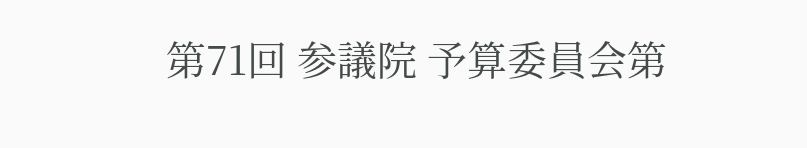第71回 参議院 予算委員会第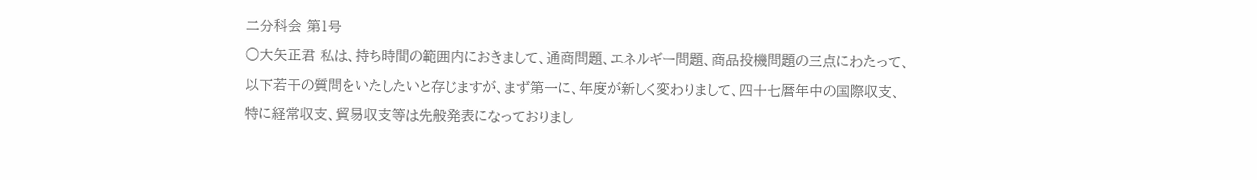二分科会 第1号
○大矢正君 私は、持ち時間の範囲内におきまして、通商問題、エネルギー問題、商品投機問題の三点にわたって、以下若干の質問をいたしたいと存じますが、まず第一に、年度が新しく変わりまして、四十七暦年中の国際収支、特に経常収支、貿易収支等は先般発表になっておりまし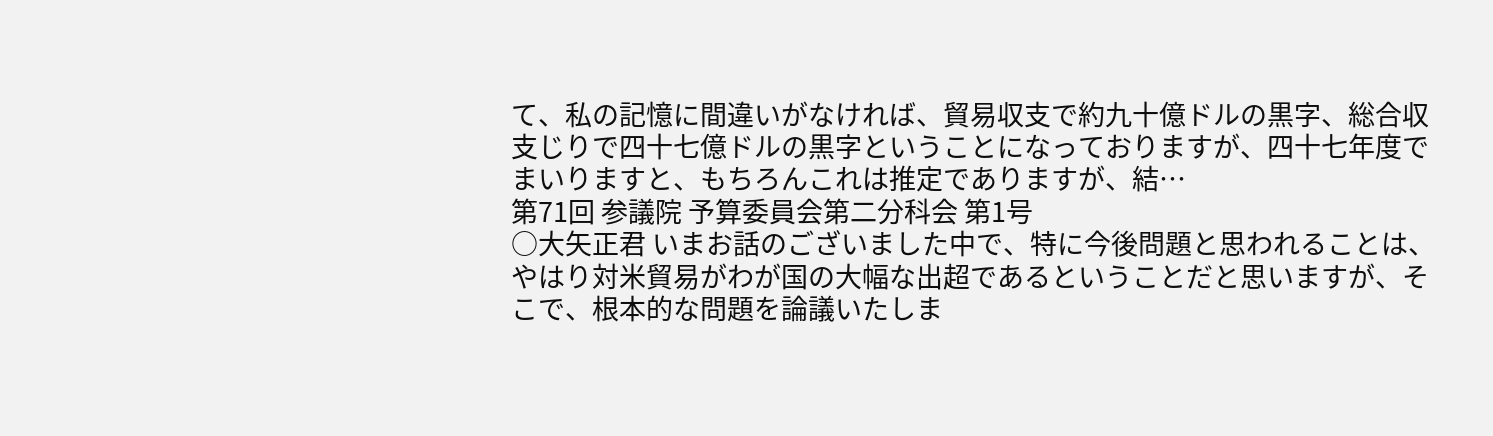て、私の記憶に間違いがなければ、貿易収支で約九十億ドルの黒字、総合収支じりで四十七億ドルの黒字ということになっておりますが、四十七年度でまいりますと、もちろんこれは推定でありますが、結…
第71回 参議院 予算委員会第二分科会 第1号
○大矢正君 いまお話のございました中で、特に今後問題と思われることは、やはり対米貿易がわが国の大幅な出超であるということだと思いますが、そこで、根本的な問題を論議いたしま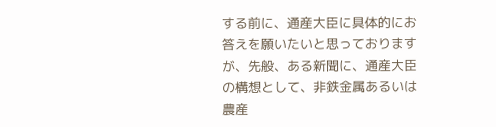する前に、通産大臣に具体的にお答えを願いたいと思っておりますが、先般、ある新聞に、通産大臣の構想として、非鉄金属あるいは農産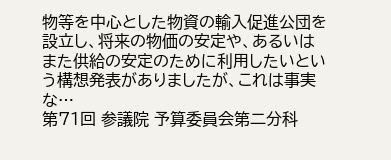物等を中心とした物資の輸入促進公団を設立し、将来の物価の安定や、あるいはまた供給の安定のために利用したいという構想発表がありましたが、これは事実な…
第71回 参議院 予算委員会第二分科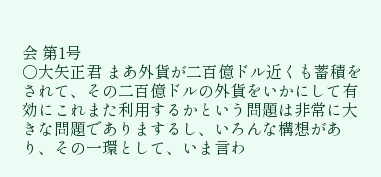会 第1号
○大矢正君 まあ外貨が二百億ドル近くも蓄積をされて、その二百億ドルの外貨をいかにして有効にこれまた利用するかという問題は非常に大きな問題でありまするし、いろんな構想があり、その一環として、いま言わ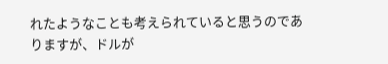れたようなことも考えられていると思うのでありますが、ドルが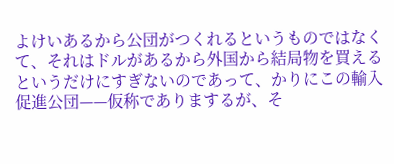よけいあるから公団がつくれるというものではなくて、それはドルがあるから外国から結局物を買えるというだけにすぎないのであって、かりにこの輸入促進公団——仮称でありまするが、そ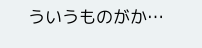ういうものがか…